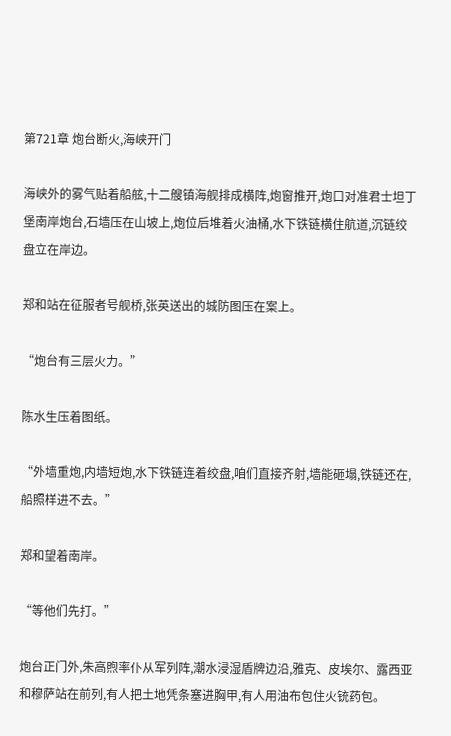第721章 炮台断火,海峡开门

海峡外的雾气贴着船舷,十二艘镇海舰排成横阵,炮窗推开,炮口对准君士坦丁堡南岸炮台,石墙压在山坡上,炮位后堆着火油桶,水下铁链横住航道,沉链绞盘立在岸边。

郑和站在征服者号舰桥,张英送出的城防图压在案上。

“炮台有三层火力。”

陈水生压着图纸。

“外墙重炮,内墙短炮,水下铁链连着绞盘,咱们直接齐射,墙能砸塌,铁链还在,船照样进不去。”

郑和望着南岸。

“等他们先打。”

炮台正门外,朱高煦率仆从军列阵,潮水浸湿盾牌边沿,雅克、皮埃尔、露西亚和穆萨站在前列,有人把土地凭条塞进胸甲,有人用油布包住火铳药包。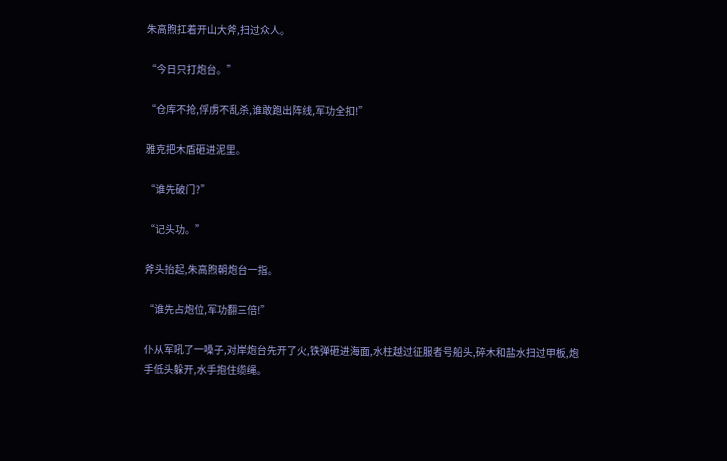朱高煦扛着开山大斧,扫过众人。

“今日只打炮台。”

“仓库不抢,俘虏不乱杀,谁敢跑出阵线,军功全扣!”

雅克把木盾砸进泥里。

“谁先破门?”

“记头功。”

斧头抬起,朱高煦朝炮台一指。

“谁先占炮位,军功翻三倍!”

仆从军吼了一嗓子,对岸炮台先开了火,铁弹砸进海面,水柱越过征服者号船头,碎木和盐水扫过甲板,炮手低头躲开,水手抱住缆绳。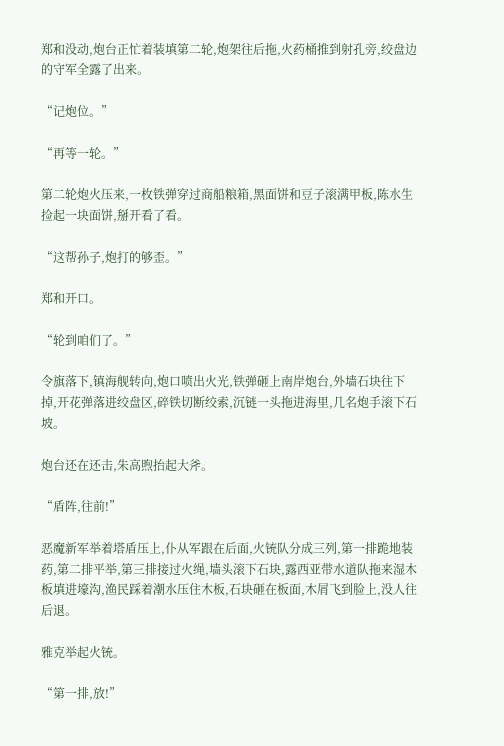郑和没动,炮台正忙着装填第二轮,炮架往后拖,火药桶推到射孔旁,绞盘边的守军全露了出来。

“记炮位。”

“再等一轮。”

第二轮炮火压来,一枚铁弹穿过商船粮箱,黑面饼和豆子滚满甲板,陈水生捡起一块面饼,掰开看了看。

“这帮孙子,炮打的够歪。”

郑和开口。

“轮到咱们了。”

令旗落下,镇海舰转向,炮口喷出火光,铁弹砸上南岸炮台,外墙石块往下掉,开花弹落进绞盘区,碎铁切断绞索,沉链一头拖进海里,几名炮手滚下石坡。

炮台还在还击,朱高煦抬起大斧。

“盾阵,往前!”

恶魔新军举着塔盾压上,仆从军跟在后面,火铳队分成三列,第一排跪地装药,第二排平举,第三排接过火绳,墙头滚下石块,露西亚带水道队拖来湿木板填进壕沟,渔民踩着潮水压住木板,石块砸在板面,木屑飞到脸上,没人往后退。

雅克举起火铳。

“第一排,放!”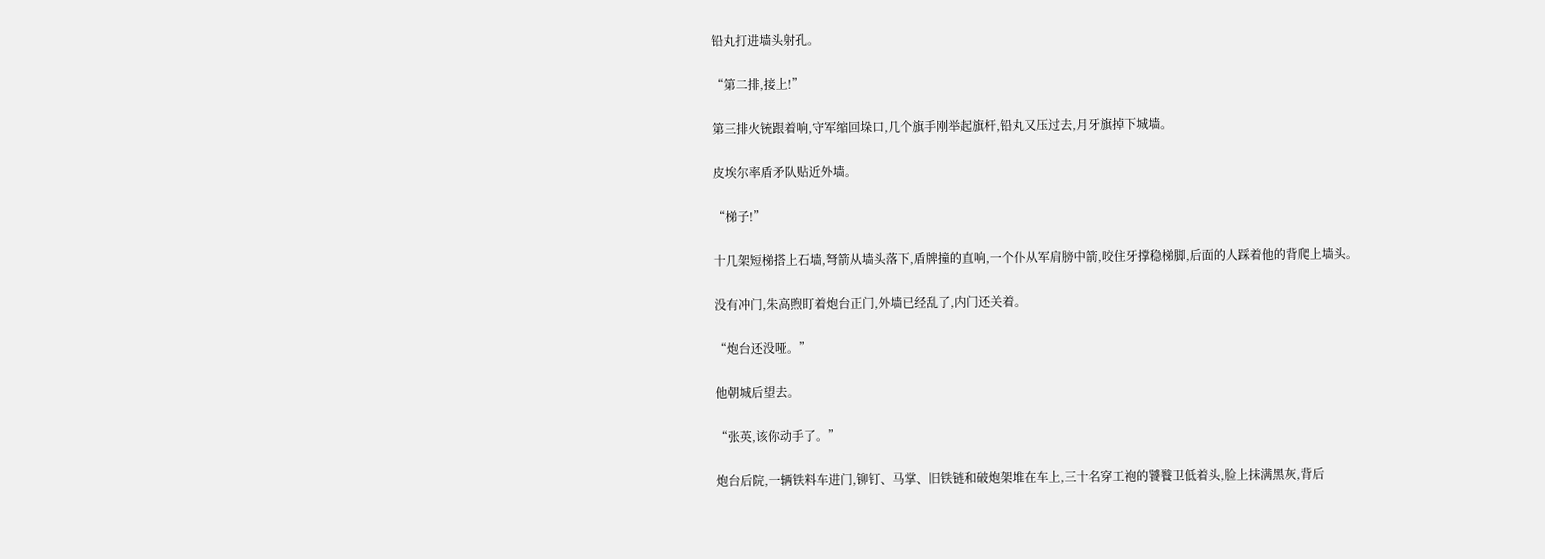铅丸打进墙头射孔。

“第二排,接上!”

第三排火铳跟着响,守军缩回垛口,几个旗手刚举起旗杆,铅丸又压过去,月牙旗掉下城墙。

皮埃尔率盾矛队贴近外墙。

“梯子!”

十几架短梯搭上石墙,弩箭从墙头落下,盾牌撞的直响,一个仆从军肩膀中箭,咬住牙撑稳梯脚,后面的人踩着他的背爬上墙头。

没有冲门,朱高煦盯着炮台正门,外墙已经乱了,内门还关着。

“炮台还没哑。”

他朝城后望去。

“张英,该你动手了。”

炮台后院,一辆铁料车进门,铆钉、马掌、旧铁链和破炮架堆在车上,三十名穿工袍的饕餮卫低着头,脸上抹满黑灰,背后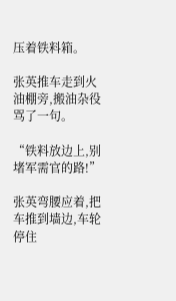压着铁料箱。

张英推车走到火油棚旁,搬油杂役骂了一句。

“铁料放边上,别堵军需官的路!”

张英弯腰应着,把车推到墙边,车轮停住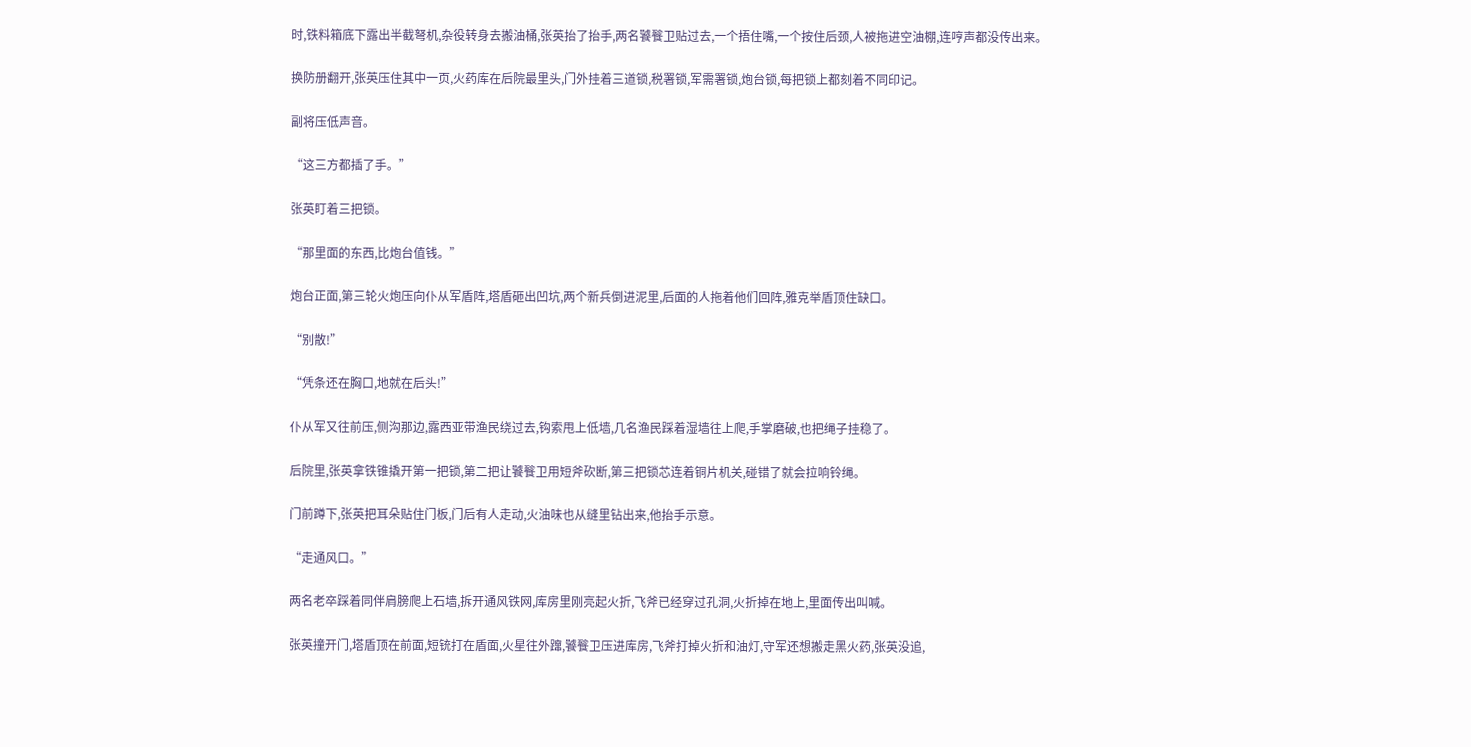时,铁料箱底下露出半截弩机,杂役转身去搬油桶,张英抬了抬手,两名饕餮卫贴过去,一个捂住嘴,一个按住后颈,人被拖进空油棚,连哼声都没传出来。

换防册翻开,张英压住其中一页,火药库在后院最里头,门外挂着三道锁,税署锁,军需署锁,炮台锁,每把锁上都刻着不同印记。

副将压低声音。

“这三方都插了手。”

张英盯着三把锁。

“那里面的东西,比炮台值钱。”

炮台正面,第三轮火炮压向仆从军盾阵,塔盾砸出凹坑,两个新兵倒进泥里,后面的人拖着他们回阵,雅克举盾顶住缺口。

“别散!”

“凭条还在胸口,地就在后头!”

仆从军又往前压,侧沟那边,露西亚带渔民绕过去,钩索甩上低墙,几名渔民踩着湿墙往上爬,手掌磨破,也把绳子挂稳了。

后院里,张英拿铁锥撬开第一把锁,第二把让饕餮卫用短斧砍断,第三把锁芯连着铜片机关,碰错了就会拉响铃绳。

门前蹲下,张英把耳朵贴住门板,门后有人走动,火油味也从缝里钻出来,他抬手示意。

“走通风口。”

两名老卒踩着同伴肩膀爬上石墙,拆开通风铁网,库房里刚亮起火折,飞斧已经穿过孔洞,火折掉在地上,里面传出叫喊。

张英撞开门,塔盾顶在前面,短铳打在盾面,火星往外蹿,饕餮卫压进库房,飞斧打掉火折和油灯,守军还想搬走黑火药,张英没追,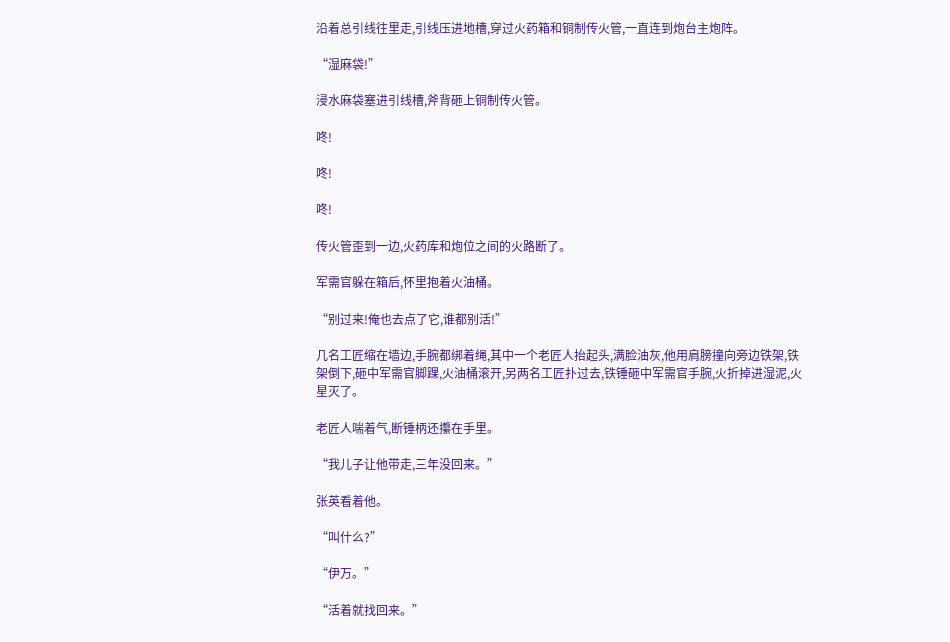沿着总引线往里走,引线压进地槽,穿过火药箱和铜制传火管,一直连到炮台主炮阵。

“湿麻袋!”

浸水麻袋塞进引线槽,斧背砸上铜制传火管。

咚!

咚!

咚!

传火管歪到一边,火药库和炮位之间的火路断了。

军需官躲在箱后,怀里抱着火油桶。

“别过来!俺也去点了它,谁都别活!”

几名工匠缩在墙边,手腕都绑着绳,其中一个老匠人抬起头,满脸油灰,他用肩膀撞向旁边铁架,铁架倒下,砸中军需官脚踝,火油桶滚开,另两名工匠扑过去,铁锤砸中军需官手腕,火折掉进湿泥,火星灭了。

老匠人喘着气,断锤柄还攥在手里。

“我儿子让他带走,三年没回来。”

张英看着他。

“叫什么?”

“伊万。”

“活着就找回来。”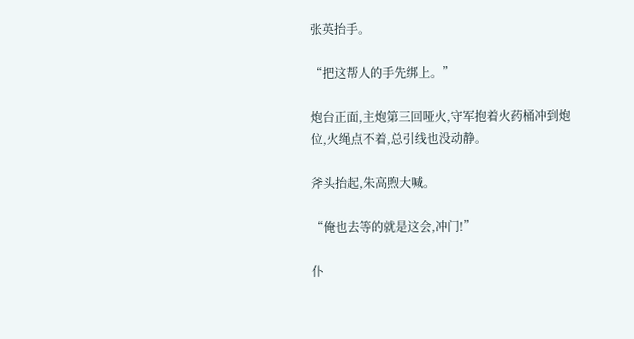张英抬手。

“把这帮人的手先绑上。”

炮台正面,主炮第三回哑火,守军抱着火药桶冲到炮位,火绳点不着,总引线也没动静。

斧头抬起,朱高煦大喊。

“俺也去等的就是这会,冲门!”

仆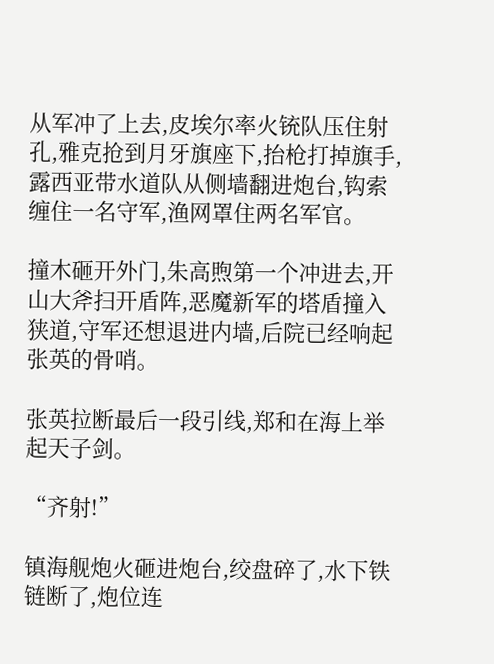从军冲了上去,皮埃尔率火铳队压住射孔,雅克抢到月牙旗座下,抬枪打掉旗手,露西亚带水道队从侧墙翻进炮台,钩索缠住一名守军,渔网罩住两名军官。

撞木砸开外门,朱高煦第一个冲进去,开山大斧扫开盾阵,恶魔新军的塔盾撞入狭道,守军还想退进内墙,后院已经响起张英的骨哨。

张英拉断最后一段引线,郑和在海上举起天子剑。

“齐射!”

镇海舰炮火砸进炮台,绞盘碎了,水下铁链断了,炮位连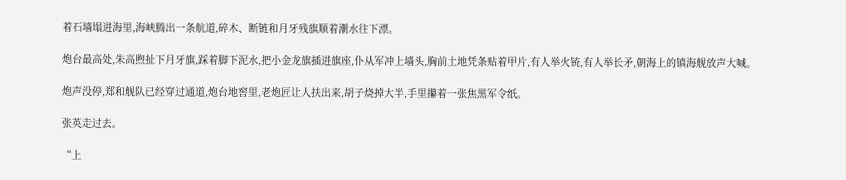着石墙塌进海里,海峡腾出一条航道,碎木、断链和月牙残旗顺着潮水往下漂。

炮台最高处,朱高煦扯下月牙旗,踩着脚下泥水,把小金龙旗插进旗座,仆从军冲上墙头,胸前土地凭条贴着甲片,有人举火铳,有人举长矛,朝海上的镇海舰放声大喊。

炮声没停,郑和舰队已经穿过通道,炮台地窖里,老炮匠让人扶出来,胡子烧掉大半,手里攥着一张焦黑军令纸。

张英走过去。

“上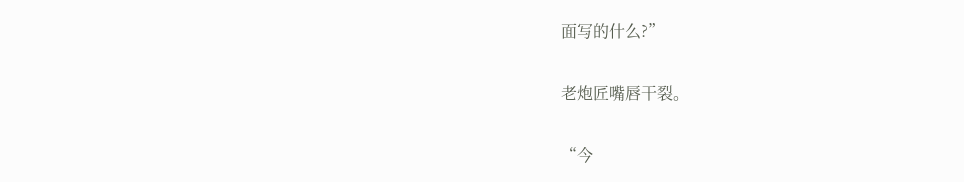面写的什么?”

老炮匠嘴唇干裂。

“今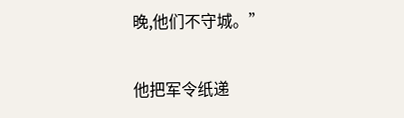晚,他们不守城。”

他把军令纸递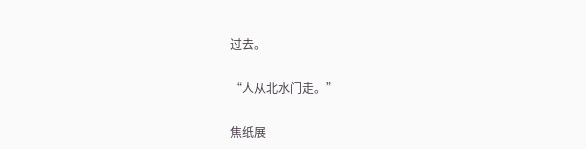过去。

“人从北水门走。”

焦纸展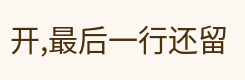开,最后一行还留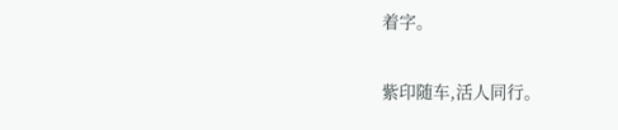着字。

紫印随车,活人同行。